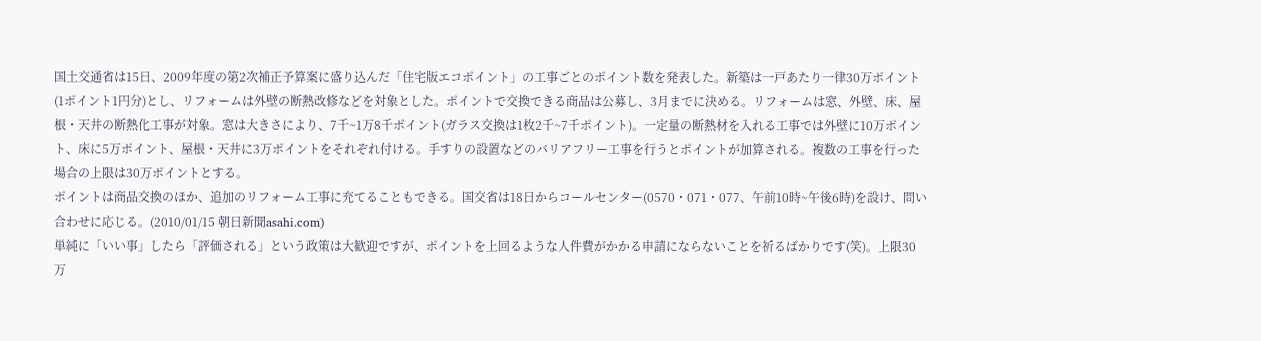国土交通省は15日、2009年度の第2次補正予算案に盛り込んだ「住宅版エコポイント」の工事ごとのポイント数を発表した。新築は一戸あたり一律30万ポイント(1ポイント1円分)とし、リフォームは外壁の断熱改修などを対象とした。ポイントで交換できる商品は公募し、3月までに決める。リフォームは窓、外壁、床、屋根・天井の断熱化工事が対象。窓は大きさにより、7千~1万8千ポイント(ガラス交換は1枚2千~7千ポイント)。一定量の断熱材を入れる工事では外壁に10万ポイント、床に5万ポイント、屋根・天井に3万ポイントをそれぞれ付ける。手すりの設置などのバリアフリー工事を行うとポイントが加算される。複数の工事を行った場合の上限は30万ポイントとする。
ポイントは商品交換のほか、追加のリフォーム工事に充てることもできる。国交省は18日からコールセンター(0570・071・077、午前10時~午後6時)を設け、問い合わせに応じる。(2010/01/15 朝日新聞asahi.com)
単純に「いい事」したら「評価される」という政策は大歓迎ですが、ポイントを上回るような人件費がかかる申請にならないことを祈るばかりです(笑)。上限30万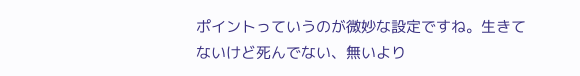ポイントっていうのが微妙な設定ですね。生きてないけど死んでない、無いより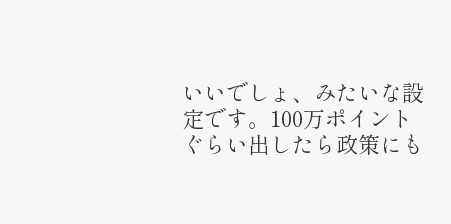いいでしょ、みたいな設定です。100万ポイントぐらい出したら政策にも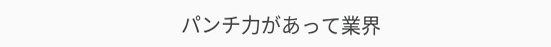パンチ力があって業界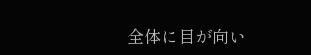全体に目が向い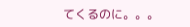てくるのに。。。